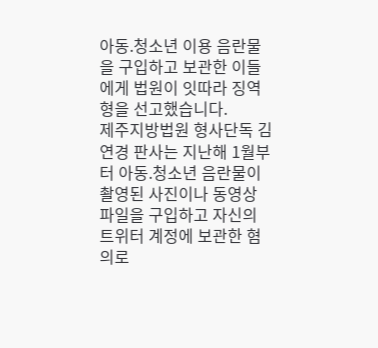아동.청소년 이용 음란물을 구입하고 보관한 이들에게 법원이 잇따라 징역형을 선고했습니다.
제주지방법원 형사단독 김연경 판사는 지난해 1월부터 아동.청소년 음란물이 촬영된 사진이나 동영상 파일을 구입하고 자신의 트위터 계정에 보관한 혐의로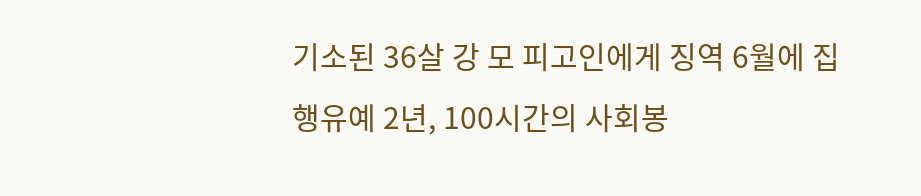기소된 36살 강 모 피고인에게 징역 6월에 집행유예 2년, 100시간의 사회봉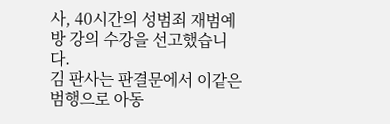사, 40시간의 성범죄 재범예방 강의 수강을 선고했습니다.
김 판사는 판결문에서 이같은 범행으로 아동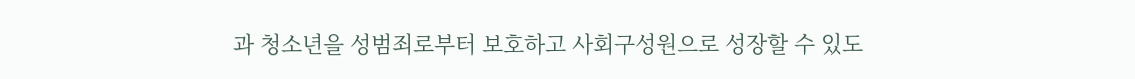과 청소년을 성범죄로부터 보호하고 사회구성원으로 성장할 수 있도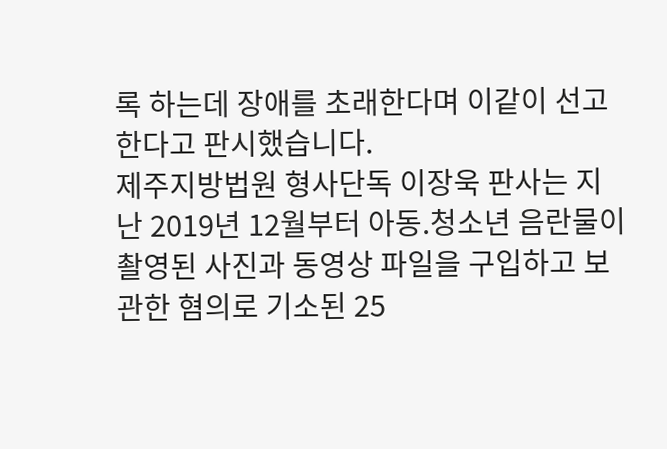록 하는데 장애를 초래한다며 이같이 선고한다고 판시했습니다.
제주지방법원 형사단독 이장욱 판사는 지난 2019년 12월부터 아동.청소년 음란물이 촬영된 사진과 동영상 파일을 구입하고 보관한 혐의로 기소된 25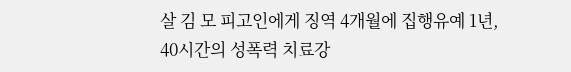살 김 모 피고인에게 징역 4개월에 집행유예 1년,
40시간의 성폭력 치료강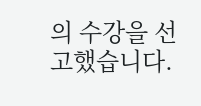의 수강을 선고했습니다.